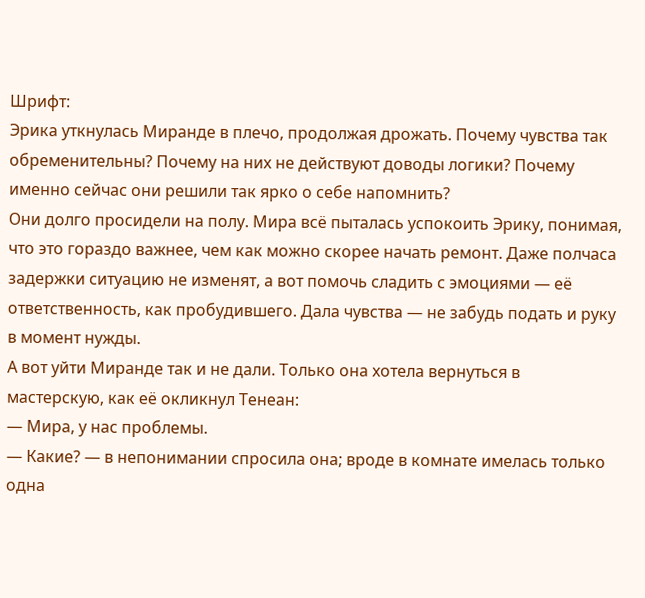Шрифт:
Эрика уткнулась Миранде в плечо, продолжая дрожать. Почему чувства так обременительны? Почему на них не действуют доводы логики? Почему именно сейчас они решили так ярко о себе напомнить?
Они долго просидели на полу. Мира всё пыталась успокоить Эрику, понимая, что это гораздо важнее, чем как можно скорее начать ремонт. Даже полчаса задержки ситуацию не изменят, а вот помочь сладить с эмоциями — её ответственность, как пробудившего. Дала чувства — не забудь подать и руку в момент нужды.
А вот уйти Миранде так и не дали. Только она хотела вернуться в мастерскую, как её окликнул Тенеан:
— Мира, у нас проблемы.
— Какие? — в непонимании спросила она; вроде в комнате имелась только одна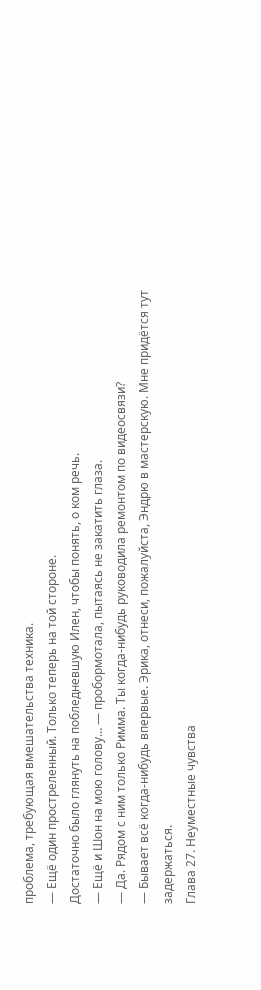проблема, требующая вмешательства техника.
— Ещё один простреленный. Только теперь на той стороне.
Достаточно было глянуть на побледневшую Илен, чтобы понять, о ком речь.
— Ещё и Шон на мою голову… — пробормотала, пытаясь не закатить глаза.
— Да. Рядом с ним только Римма. Ты когда-нибудь руководила ремонтом по видеосвязи?
— Бывает всё когда-нибудь впервые. Эрика, отнеси, пожалуйста, Эндрю в мастерскую. Мне придётся тут задержаться.
Глава 27. Неуместные чувства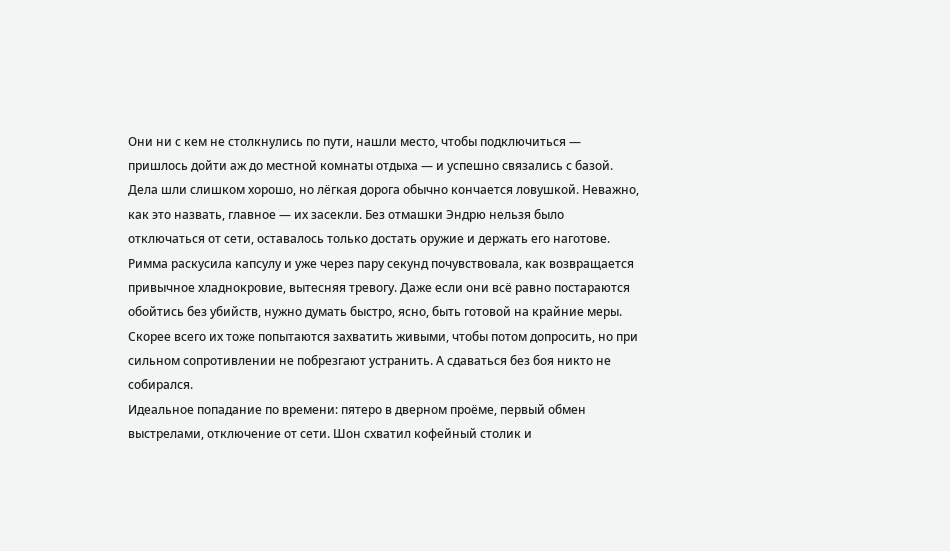Они ни с кем не столкнулись по пути, нашли место, чтобы подключиться — пришлось дойти аж до местной комнаты отдыха — и успешно связались с базой. Дела шли слишком хорошо, но лёгкая дорога обычно кончается ловушкой. Неважно, как это назвать, главное — их засекли. Без отмашки Эндрю нельзя было отключаться от сети, оставалось только достать оружие и держать его наготове.
Римма раскусила капсулу и уже через пару секунд почувствовала, как возвращается привычное хладнокровие, вытесняя тревогу. Даже если они всё равно постараются обойтись без убийств, нужно думать быстро, ясно, быть готовой на крайние меры. Скорее всего их тоже попытаются захватить живыми, чтобы потом допросить, но при сильном сопротивлении не побрезгают устранить. А сдаваться без боя никто не собирался.
Идеальное попадание по времени: пятеро в дверном проёме, первый обмен выстрелами, отключение от сети. Шон схватил кофейный столик и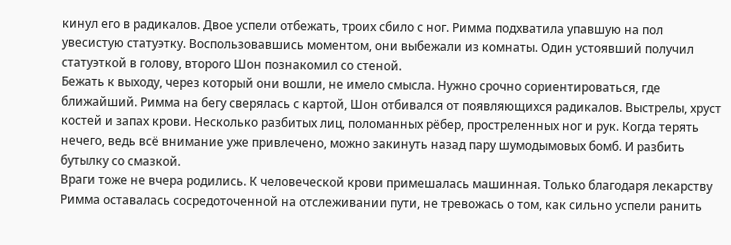кинул его в радикалов. Двое успели отбежать, троих сбило с ног. Римма подхватила упавшую на пол увесистую статуэтку. Воспользовавшись моментом, они выбежали из комнаты. Один устоявший получил статуэткой в голову, второго Шон познакомил со стеной.
Бежать к выходу, через который они вошли, не имело смысла. Нужно срочно сориентироваться, где ближайший. Римма на бегу сверялась с картой, Шон отбивался от появляющихся радикалов. Выстрелы, хруст костей и запах крови. Несколько разбитых лиц, поломанных рёбер, простреленных ног и рук. Когда терять нечего, ведь всё внимание уже привлечено, можно закинуть назад пару шумодымовых бомб. И разбить бутылку со смазкой.
Враги тоже не вчера родились. К человеческой крови примешалась машинная. Только благодаря лекарству Римма оставалась сосредоточенной на отслеживании пути, не тревожась о том, как сильно успели ранить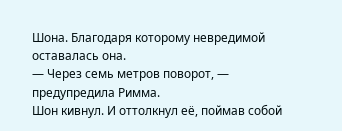Шона. Благодаря которому невредимой оставалась она.
— Через семь метров поворот, — предупредила Римма.
Шон кивнул. И оттолкнул её, поймав собой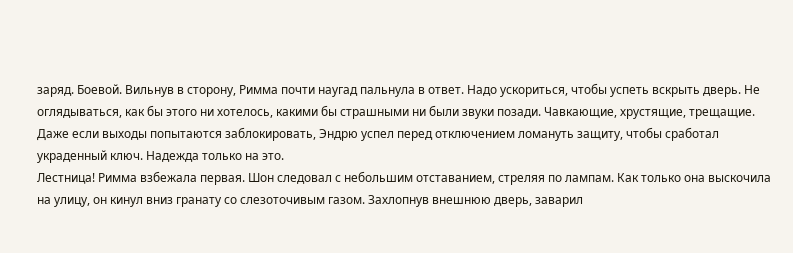заряд. Боевой. Вильнув в сторону, Римма почти наугад пальнула в ответ. Надо ускориться, чтобы успеть вскрыть дверь. Не оглядываться, как бы этого ни хотелось, какими бы страшными ни были звуки позади. Чавкающие, хрустящие, трещащие. Даже если выходы попытаются заблокировать, Эндрю успел перед отключением ломануть защиту, чтобы сработал украденный ключ. Надежда только на это.
Лестница! Римма взбежала первая. Шон следовал с небольшим отставанием, стреляя по лампам. Как только она выскочила на улицу, он кинул вниз гранату со слезоточивым газом. Захлопнув внешнюю дверь, заварил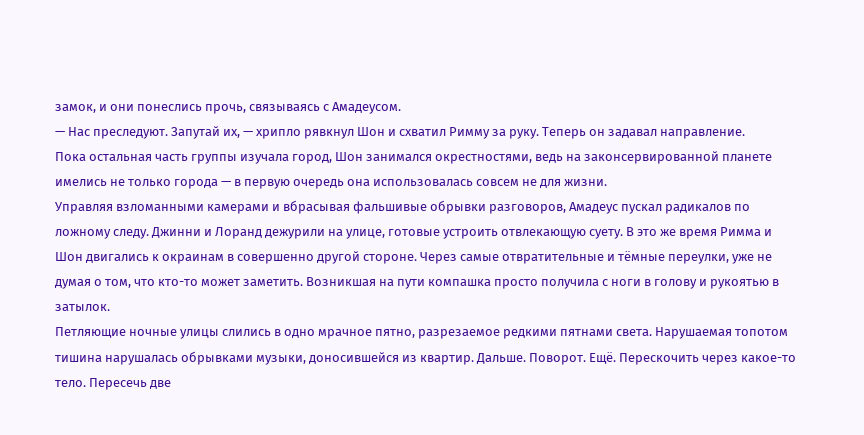замок, и они понеслись прочь, связываясь с Амадеусом.
— Нас преследуют. Запутай их, — хрипло рявкнул Шон и схватил Римму за руку. Теперь он задавал направление.
Пока остальная часть группы изучала город, Шон занимался окрестностями, ведь на законсервированной планете имелись не только города — в первую очередь она использовалась совсем не для жизни.
Управляя взломанными камерами и вбрасывая фальшивые обрывки разговоров, Амадеус пускал радикалов по ложному следу. Джинни и Лоранд дежурили на улице, готовые устроить отвлекающую суету. В это же время Римма и Шон двигались к окраинам в совершенно другой стороне. Через самые отвратительные и тёмные переулки, уже не думая о том, что кто-то может заметить. Возникшая на пути компашка просто получила с ноги в голову и рукоятью в затылок.
Петляющие ночные улицы слились в одно мрачное пятно, разрезаемое редкими пятнами света. Нарушаемая топотом тишина нарушалась обрывками музыки, доносившейся из квартир. Дальше. Поворот. Ещё. Перескочить через какое-то тело. Пересечь две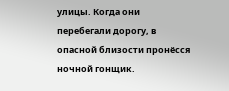улицы. Когда они перебегали дорогу, в опасной близости пронёсся ночной гонщик.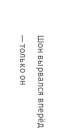Шон вырвался вперёд — только он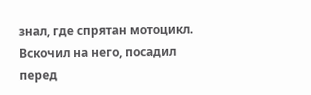знал, где спрятан мотоцикл. Вскочил на него, посадил перед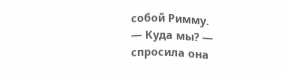собой Римму.
— Куда мы? — спросила она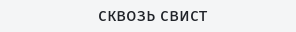сквозь свист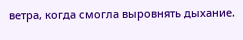ветра, когда смогла выровнять дыхание.